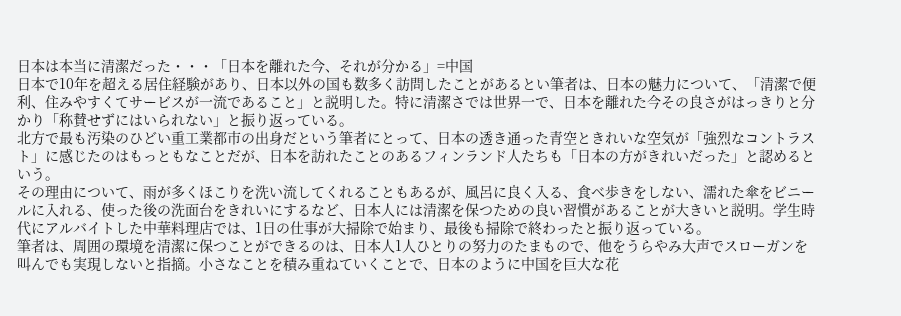日本は本当に清潔だった・・・「日本を離れた今、それが分かる」=中国
日本で10年を超える居住経験があり、日本以外の国も数多く訪問したことがあるとい筆者は、日本の魅力について、「清潔で便利、住みやすくてサービスが一流であること」と説明した。特に清潔さでは世界一で、日本を離れた今その良さがはっきりと分かり「称賛せずにはいられない」と振り返っている。
北方で最も汚染のひどい重工業都市の出身だという筆者にとって、日本の透き通った青空ときれいな空気が「強烈なコントラスト」に感じたのはもっともなことだが、日本を訪れたことのあるフィンランド人たちも「日本の方がきれいだった」と認めるという。
その理由について、雨が多くほこりを洗い流してくれることもあるが、風呂に良く入る、食べ歩きをしない、濡れた傘をビニールに入れる、使った後の洗面台をきれいにするなど、日本人には清潔を保つための良い習慣があることが大きいと説明。学生時代にアルバイトした中華料理店では、1日の仕事が大掃除で始まり、最後も掃除で終わったと振り返っている。
筆者は、周囲の環境を清潔に保つことができるのは、日本人1人ひとりの努力のたまもので、他をうらやみ大声でスローガンを叫んでも実現しないと指摘。小さなことを積み重ねていくことで、日本のように中国を巨大な花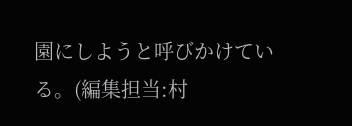園にしようと呼びかけている。(編集担当:村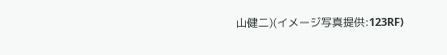山健二)(イメージ写真提供:123RF)